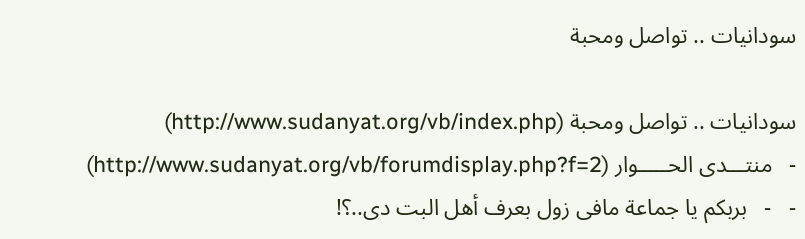سودانيات .. تواصل ومحبة

سودانيات .. تواصل ومحبة (http://www.sudanyat.org/vb/index.php)
-   منتـــدى الحـــــوار (http://www.sudanyat.org/vb/forumdisplay.php?f=2)
-   -   بربكم يا جماعة مافى زول بعرف أهل البت دى..؟!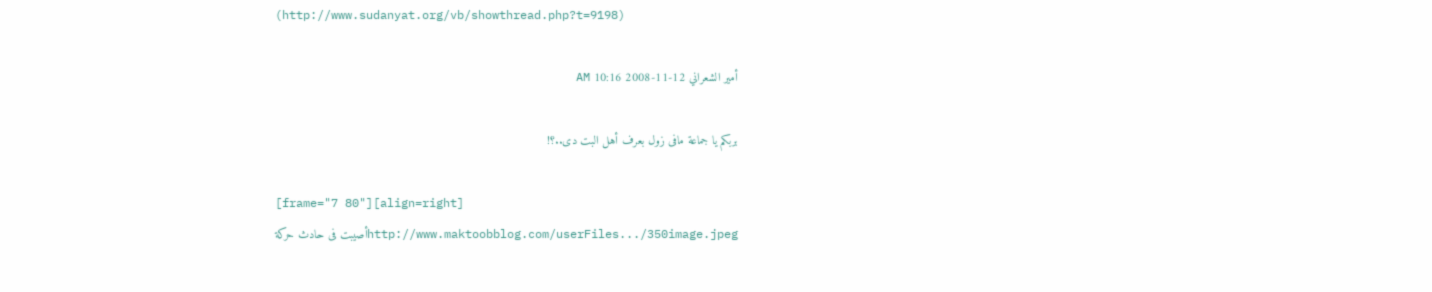(http://www.sudanyat.org/vb/showthread.php?t=9198)

أمير الشعراني 12-11-2008 10:16 AM

بربكم يا جماعة مافى زول بعرف أهل البت دى..؟!

[frame="7 80"][align=right]
http://www.maktoobblog.com/userFiles.../350image.jpegأصيبت فى حادث حركة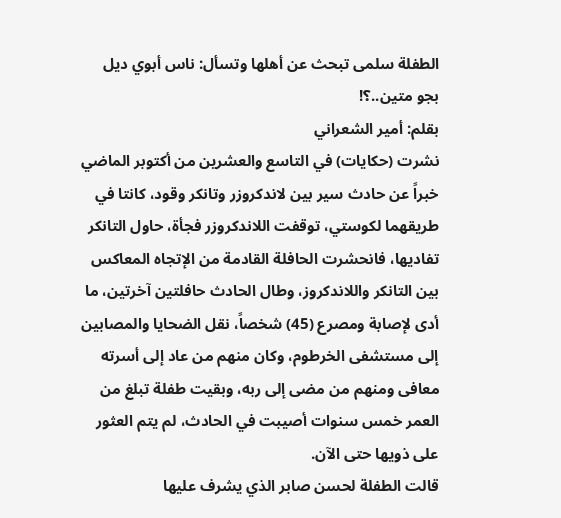الطفلة سلمى تبحث عن أهلها وتسأل: ناس أبوي ديل بجو متين..؟!
بقلم: أمير الشعراني
نشرت (حكايات) في التاسع والعشرين من أكتوبر الماضي خبراً عن حادث سير بين لاندكروزر وتانكر وقود، كانتا في طريقهما لكوستي، توقفت اللاندكروزر فجأة، حاول التانكر تفاديها، فانحشرت الحافلة القادمة من الإتجاه المعاكس بين التانكر واللاندكروز، وطال الحادث حافلتين آخرتين، ما أدى لإصابة ومصرع (45) شخصاً، نقل الضحايا والمصابين إلى مستشفى الخرطوم، وكان منهم من عاد إلى أسرته معافى ومنهم من مضى إلى ربه، وبقيت طفلة تبلغ من العمر خمس سنوات أصيبت في الحادث، لم يتم العثور على ذويها حتى الآن.
قالت الطفلة لحسن صابر الذي يشرف عليها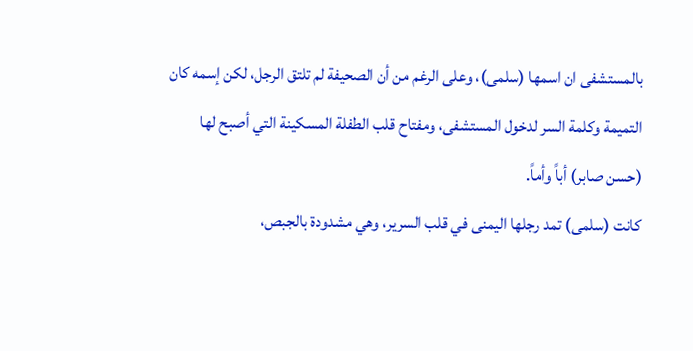بالمستشفى ان اسمها (سلمى)، وعلى الرغم من أن الصحيفة لم تلتق الرجل، لكن إسمه كان التميمة وكلمة السر لدخول المستشفى، ومفتاح قلب الطفلة المسكينة التي أصبح لها (حسن صابر) أباً وأماً.
كانت (سلمى) تمد رجلها اليمنى في قلب السرير، وهي مشدودة بالجبص،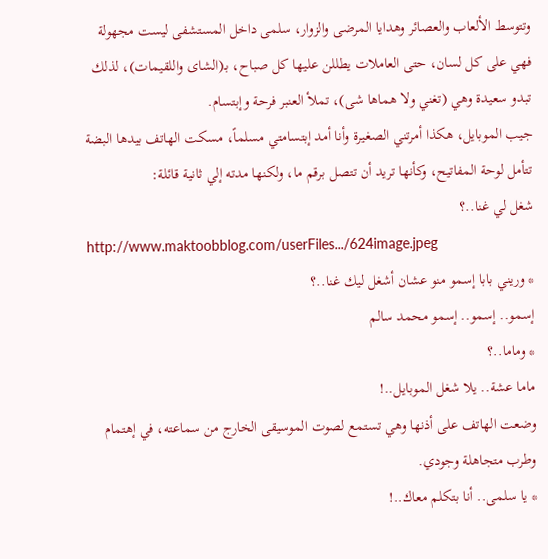وتتوسط الألعاب والعصائر وهدايا المرضى والزوار، سلمى داخل المستشفى ليست مجهولة فهي على كل لسان، حتى العاملات يطللن عليها كل صباح، بـ(الشاى واللقيمات)، لذلك تبدو سعيدة وهي (تغني ولا هماها شى)، تملأ العنبر فرحة وإبتسام.
جيب الموبايل، هكذا أمرتني الصغيرة وأنا أمد إبتسامتي مسلماً، مسكت الهاتف بيدها البضة تتأمل لوحة المفاتيح، وكأنها تريد أن تتصل برقم ما، ولكنها مدته إلي ثانية قائلة:
شغل لي غنا..؟
http://www.maktoobblog.com/userFiles.../624image.jpeg
* وريني بابا إسمو منو عشان أشغل ليك غنا..؟
إسمو.. إسمو.. إسمو محمد سالم
* وماما..؟
ماما عشة.. يلا شغل الموبايل..!
وضعت الهاتف على أذنها وهي تستمع لصوت الموسيقى الخارج من سماعته، في إهتمام وطرب متجاهلة وجودي.
* يا سلمى.. أنا بتكلم معاك..!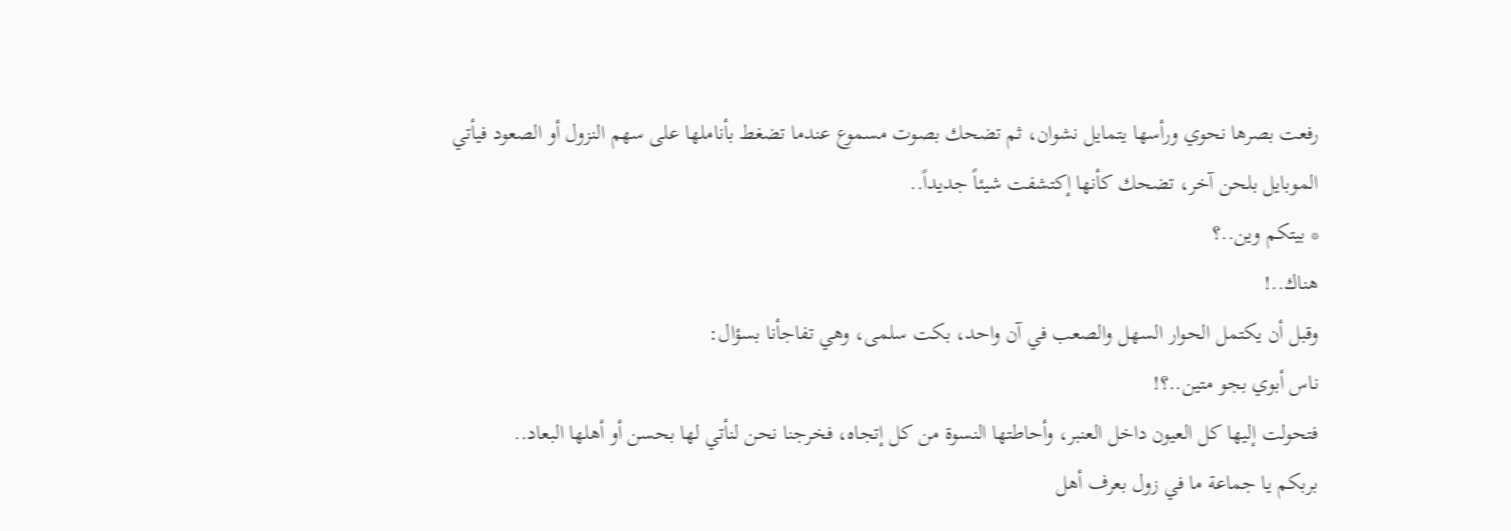رفعت بصرها نحوي ورأسها يتمايل نشوان، ثم تضحك بصوت مسموع عندما تضغط بأناملها على سهم النزول أو الصعود فيأتي الموبايل بلحن آخر، تضحك كأنها إكتشفت شيئاً جديداً..
* بيتكم وين..؟
هناك..!
وقبل أن يكتمل الحوار السهل والصعب في آن واحد، بكت سلمى، وهي تفاجأنا بسؤال:
ناس أبوي بجو متين..؟!
فتحولت إليها كل العيون داخل العنبر، وأحاطتها النسوة من كل إتجاه، فخرجنا نحن لنأتي لها بحسن أو أهلها البعاد..
بربكم يا جماعة ما في زول بعرف أهل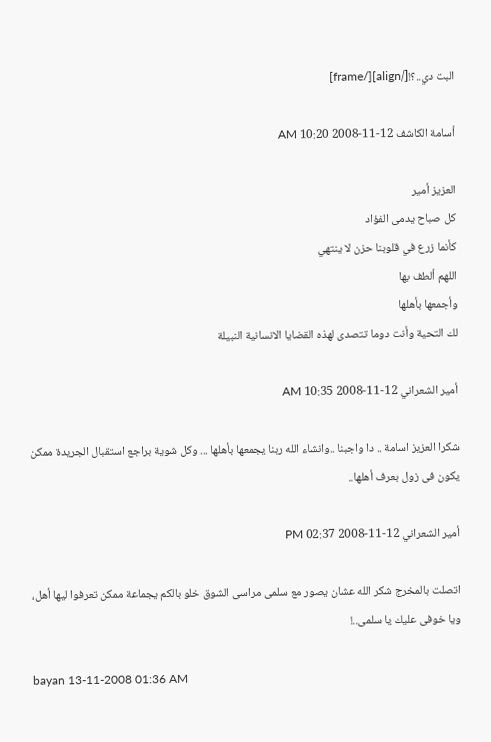البت دي..؟![/align][/frame]

أسامة الكاشف 12-11-2008 10:20 AM

العزيز أمير
كل صباح يدمى الفؤاد
كأنما زرع في قلوبنا حزن لا ينتهي
اللهم ألطف بها
وأجمعها بأهلها
لك التحية وأنت دوما تتصدى لهذه القضايا الانسانية النبيلة

أمير الشعراني 12-11-2008 10:35 AM

شكرا العزيز اسامة .. دا واجبنا ..وانشاء الله ربنا يجمعها بأهلها ... وكل شوية براجع استقبال الجريدة ممكن يكون فى زول بعرف أهلها..

أمير الشعراني 12-11-2008 02:37 PM

اتصلت بالمخرج شكر الله عشان يصور مع سلمى مراسى الشوق خلو بالكم يجماعة ممكن تعرفوا ليها أهل، ويا خوفى عليك يا سلمى..!

bayan 13-11-2008 01:36 AM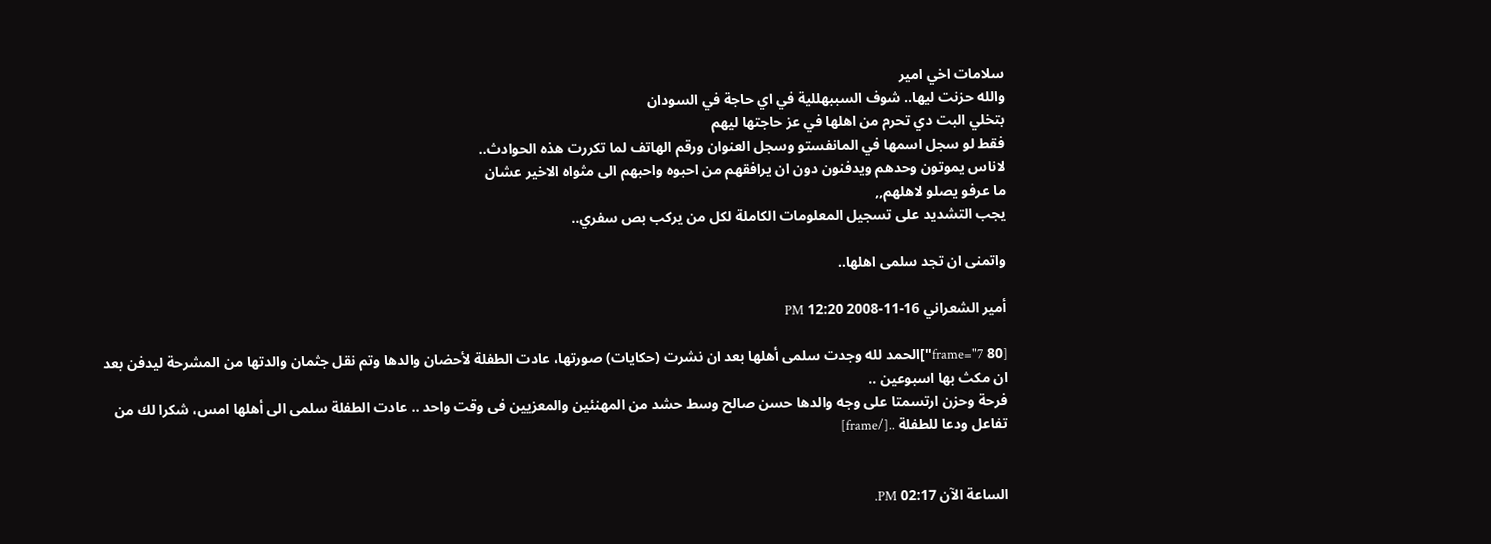سلامات اخي امير
والله حزنت ليها.. شوف السببهللية في اي حاجة في السودان
بتخلي البت دي تحرم من اهلها في عز حاجتها ليهم
فقط لو سجل اسمها في المانفستو وسجل العنوان ورقم الهاتف لما تكررت هذه الحوادث..
لاناس يموتون وحدهم ويدفنون دون ان يرافقهم من احبوه واحبهم الى مثواه الاخير عشان
ما عرفو يصلو لاهلهم,,
يجب التشديد على تسجيل المعلومات الكاملة لكل من يركب بص سفري..

واتمنى ان تجد سلمى اهلها..

أمير الشعراني 16-11-2008 12:20 PM

[frame="7 80"]الحمد لله وجدت سلمى أهلها بعد ان نشرت (حكايات) صورتها، عادت الطفلة لأحضان والدها وتم نقل جثمان والدتها من المشرحة ليدفن بعد ان مكث بها اسبوعين ..
فرحة وحزن ارتسمتا على وجه والدها حسن صالح وسط حشد من المهنئين والمعزيين فى وقت واحد .. عادت الطفلة سلمى الى أهلها امس، شكرا لك من تفاعل ودعا للطفلة ..[/frame]


الساعة الآن 02:17 PM.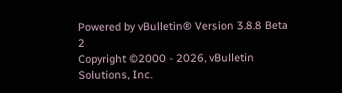Powered by vBulletin® Version 3.8.8 Beta 2
Copyright ©2000 - 2026, vBulletin Solutions, Inc.